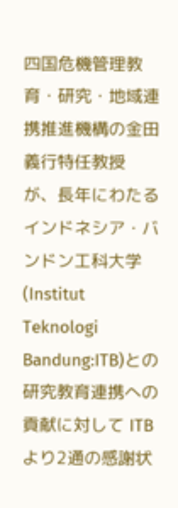四国危機管理教育・研究・地域連携推進機構の金田義行特任教授 が、長年にわたるインドネシア・バンドン工科大学(Institut Teknologi Bandung:ITB)との研究教育連携への貢献に対して ITBより2通の感謝状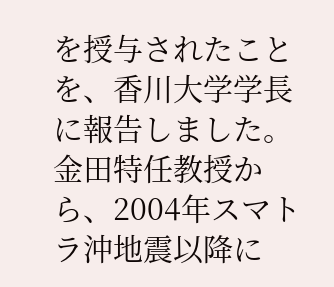を授与されたことを、香川大学学長に報告しました。
金田特任教授から、2004年スマトラ沖地震以降に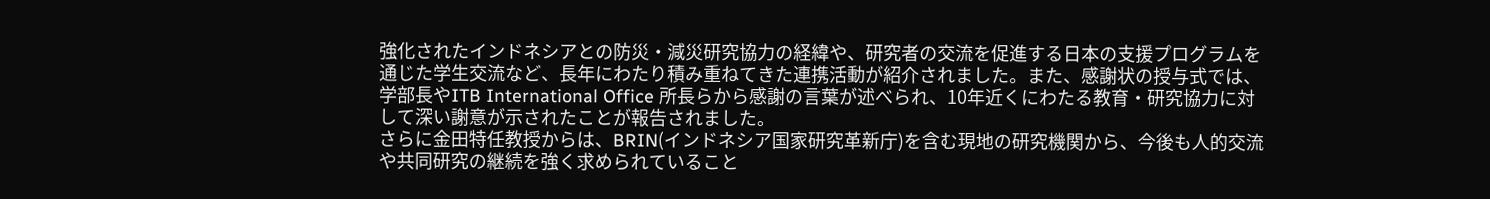強化されたインドネシアとの防災・減災研究協力の経緯や、研究者の交流を促進する日本の支援プログラムを通じた学生交流など、長年にわたり積み重ねてきた連携活動が紹介されました。また、感謝状の授与式では、学部長やITB International Office 所長らから感謝の言葉が述べられ、10年近くにわたる教育・研究協力に対して深い謝意が示されたことが報告されました。
さらに金田特任教授からは、BRIN(インドネシア国家研究革新庁)を含む現地の研究機関から、今後も人的交流や共同研究の継続を強く求められていること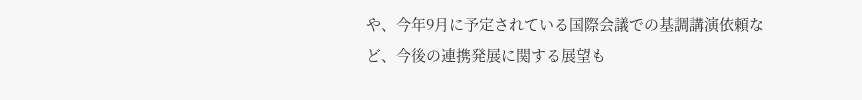や、今年9月に予定されている国際会議での基調講演依頼など、今後の連携発展に関する展望も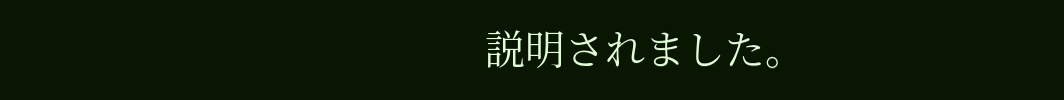説明されました。